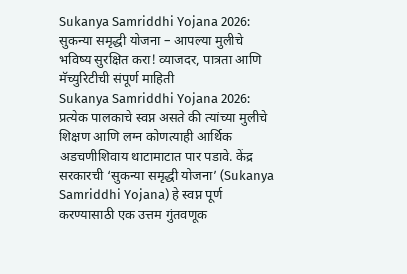Sukanya Samriddhi Yojana 2026: सुकन्या समृद्धी योजना – आपल्या मुलीचे भविष्य सुरक्षित करा! व्याजदर, पात्रता आणि मॅच्युरिटीची संपूर्ण माहिती
Sukanya Samriddhi Yojana 2026: प्रत्येक पालकाचे स्वप्न असते की त्यांच्या मुलीचे शिक्षण आणि लग्न कोणत्याही आर्थिक अडचणीशिवाय थाटामाटात पार पडावे. केंद्र सरकारची ‘सुकन्या समृद्धी योजना’ (Sukanya Samriddhi Yojana) हे स्वप्न पूर्ण करण्यासाठी एक उत्तम गुंतवणूक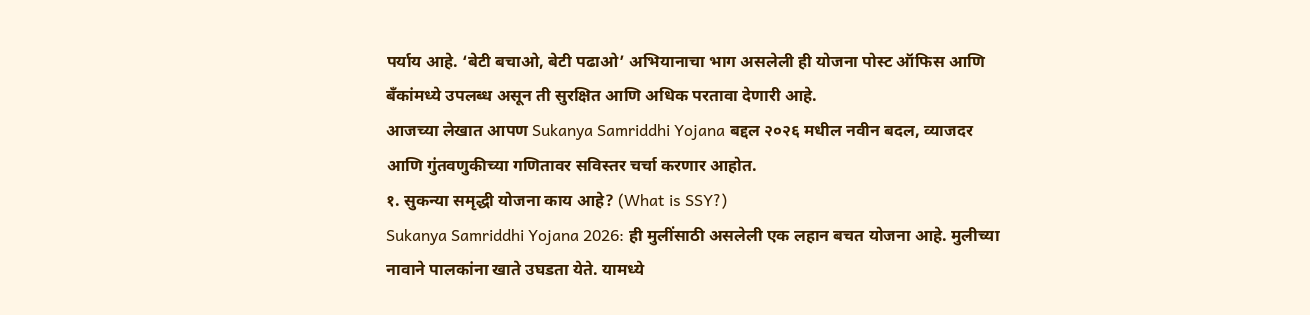पर्याय आहे. ‘बेटी बचाओ, बेटी पढाओ’ अभियानाचा भाग असलेली ही योजना पोस्ट ऑफिस आणि बँकांमध्ये उपलब्ध असून ती सुरक्षित आणि अधिक परतावा देणारी आहे.
आजच्या लेखात आपण Sukanya Samriddhi Yojana बद्दल २०२६ मधील नवीन बदल, व्याजदर आणि गुंतवणुकीच्या गणितावर सविस्तर चर्चा करणार आहोत.
१. सुकन्या समृद्धी योजना काय आहे? (What is SSY?)
Sukanya Samriddhi Yojana 2026: ही मुलींसाठी असलेली एक लहान बचत योजना आहे. मुलीच्या नावाने पालकांना खाते उघडता येते. यामध्ये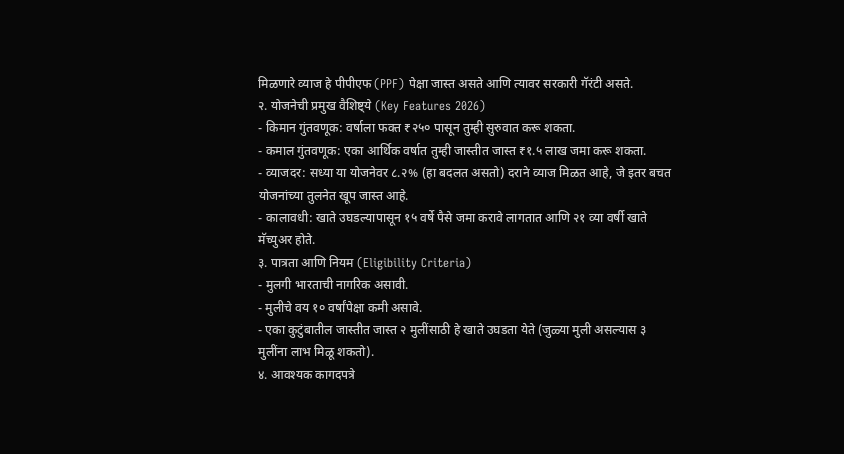मिळणारे व्याज हे पीपीएफ (PPF) पेक्षा जास्त असते आणि त्यावर सरकारी गॅरंटी असते.
२. योजनेची प्रमुख वैशिष्ट्ये (Key Features 2026)
- किमान गुंतवणूक: वर्षाला फक्त ₹२५० पासून तुम्ही सुरुवात करू शकता.
- कमाल गुंतवणूक: एका आर्थिक वर्षात तुम्ही जास्तीत जास्त ₹१.५ लाख जमा करू शकता.
- व्याजदर: सध्या या योजनेवर ८.२% (हा बदलत असतो) दराने व्याज मिळत आहे, जे इतर बचत योजनांच्या तुलनेत खूप जास्त आहे.
- कालावधी: खाते उघडल्यापासून १५ वर्षे पैसे जमा करावे लागतात आणि २१ व्या वर्षी खाते मॅच्युअर होते.
३. पात्रता आणि नियम (Eligibility Criteria)
- मुलगी भारताची नागरिक असावी.
- मुलीचे वय १० वर्षांपेक्षा कमी असावे.
- एका कुटुंबातील जास्तीत जास्त २ मुलींसाठी हे खाते उघडता येते (जुळ्या मुली असल्यास ३ मुलींना लाभ मिळू शकतो).
४. आवश्यक कागदपत्रे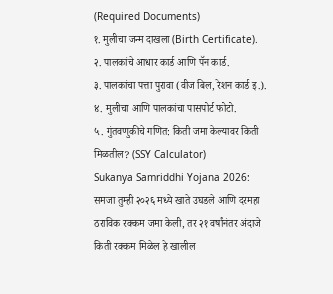(Required Documents)
१. मुलीचा जन्म दाखला (Birth Certificate).
२. पालकांचे आधार कार्ड आणि पॅन कार्ड.
३. पालकांचा पत्ता पुरावा (वीज बिल, रेशन कार्ड इ.).
४. मुलीचा आणि पालकांचा पासपोर्ट फोटो.
५. गुंतवणुकीचे गणित: किती जमा केल्यावर किती मिळतील? (SSY Calculator)
Sukanya Samriddhi Yojana 2026: समजा तुम्ही २०२६ मध्ये खाते उघडले आणि दरमहा ठराविक रक्कम जमा केली, तर २१ वर्षांनंतर अंदाजे किती रक्कम मिळेल हे खालील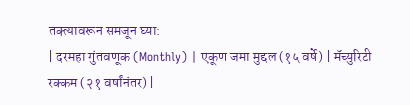तक्त्यावरून समजून घ्या:
| दरमहा गुंतवणूक (Monthly) | एकूण जमा मुद्दल (१५ वर्षे) | मॅच्युरिटी रक्कम (२१ वर्षांनंतर) |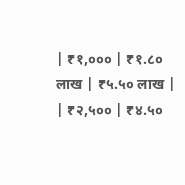| ₹१,००० | ₹१.८० लाख | ₹५.५० लाख |
| ₹२,५०० | ₹४.५०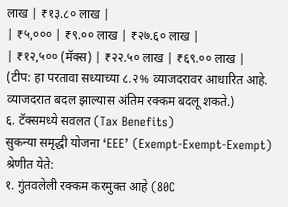लाख | ₹१३.८० लाख |
| ₹५,००० | ₹९.०० लाख | ₹२७.६० लाख |
| ₹१२,५०० (मॅक्स) | ₹२२.५० लाख | ₹६९.०० लाख |
(टीप: हा परतावा सध्याच्या ८.२% व्याजदरावर आधारित आहे. व्याजदरात बदल झाल्यास अंतिम रक्कम बदलू शकते.)
६. टॅक्समध्ये सवलत (Tax Benefits)
सुकन्या समृद्धी योजना ‘EEE’ (Exempt-Exempt-Exempt) श्रेणीत येते:
१. गुंतवलेली रक्कम करमुक्त आहे (80C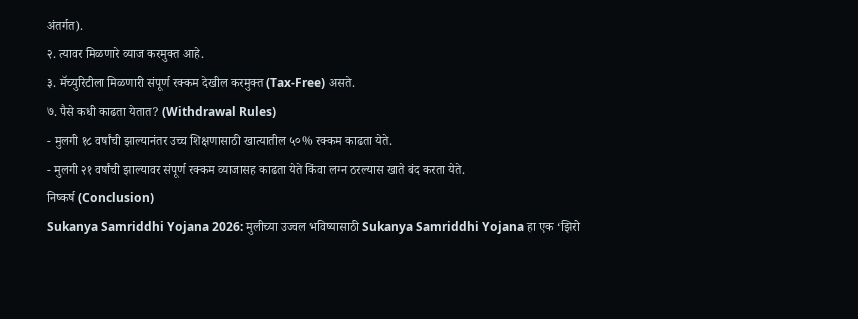अंतर्गत).
२. त्यावर मिळणारे व्याज करमुक्त आहे.
३. मॅच्युरिटीला मिळणारी संपूर्ण रक्कम देखील करमुक्त (Tax-Free) असते.
७. पैसे कधी काढता येतात? (Withdrawal Rules)
- मुलगी १८ वर्षांची झाल्यानंतर उच्च शिक्षणासाठी खात्यातील ५०% रक्कम काढता येते.
- मुलगी २१ वर्षांची झाल्यावर संपूर्ण रक्कम व्याजासह काढता येते किंवा लग्न ठरल्यास खाते बंद करता येते.
निष्कर्ष (Conclusion)
Sukanya Samriddhi Yojana 2026: मुलीच्या उज्वल भविष्यासाठी Sukanya Samriddhi Yojana हा एक ‘झिरो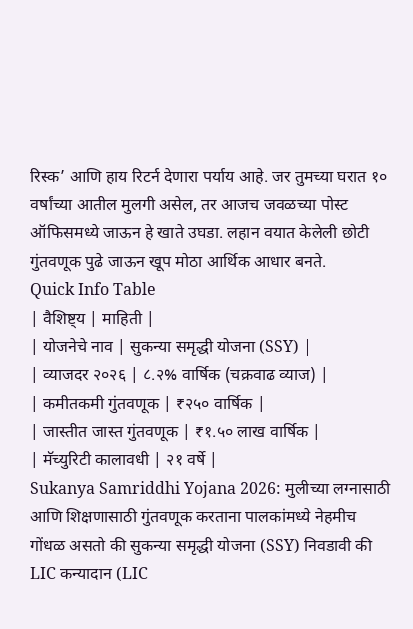रिस्क’ आणि हाय रिटर्न देणारा पर्याय आहे. जर तुमच्या घरात १० वर्षांच्या आतील मुलगी असेल, तर आजच जवळच्या पोस्ट ऑफिसमध्ये जाऊन हे खाते उघडा. लहान वयात केलेली छोटी गुंतवणूक पुढे जाऊन खूप मोठा आर्थिक आधार बनते.
Quick Info Table
| वैशिष्ट्य | माहिती |
| योजनेचे नाव | सुकन्या समृद्धी योजना (SSY) |
| व्याजदर २०२६ | ८.२% वार्षिक (चक्रवाढ व्याज) |
| कमीतकमी गुंतवणूक | ₹२५० वार्षिक |
| जास्तीत जास्त गुंतवणूक | ₹१.५० लाख वार्षिक |
| मॅच्युरिटी कालावधी | २१ वर्षे |
Sukanya Samriddhi Yojana 2026: मुलीच्या लग्नासाठी आणि शिक्षणासाठी गुंतवणूक करताना पालकांमध्ये नेहमीच गोंधळ असतो की सुकन्या समृद्धी योजना (SSY) निवडावी की LIC कन्यादान (LIC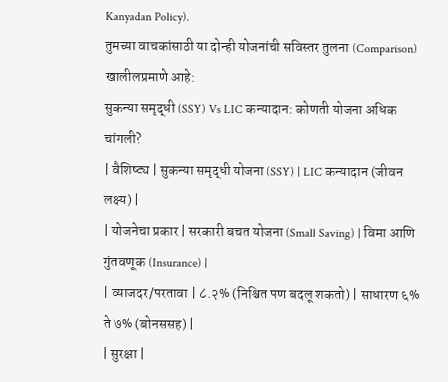Kanyadan Policy).
तुमच्या वाचकांसाठी या दोन्ही योजनांची सविस्तर तुलना (Comparison) खालीलप्रमाणे आहे:
सुकन्या समृद्धी (SSY) Vs LIC कन्यादान: कोणती योजना अधिक चांगली?
| वैशिष्ट्य | सुकन्या समृद्धी योजना (SSY) | LIC कन्यादान (जीवन लक्ष्य) |
| योजनेचा प्रकार | सरकारी बचत योजना (Small Saving) | विमा आणि गुंतवणूक (Insurance) |
| व्याजदर/परतावा | ८.२% (निश्चित पण बदलू शकतो) | साधारण ६% ते ७% (बोनससह) |
| सुरक्षा |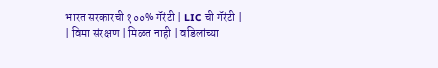भारत सरकारची १००% गॅरंटी | LIC ची गॅरंटी |
| विमा संरक्षण | मिळत नाही | वडिलांच्या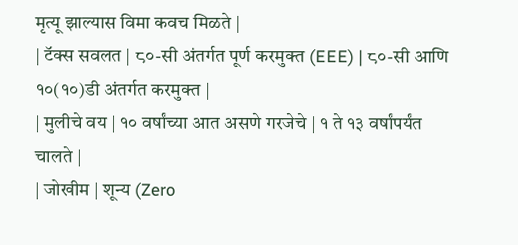मृत्यू झाल्यास विमा कवच मिळते |
| टॅक्स सवलत | ८०-सी अंतर्गत पूर्ण करमुक्त (EEE) | ८०-सी आणि १०(१०)डी अंतर्गत करमुक्त |
| मुलीचे वय | १० वर्षांच्या आत असणे गरजेचे | १ ते १३ वर्षांपर्यंत चालते |
| जोखीम | शून्य (Zero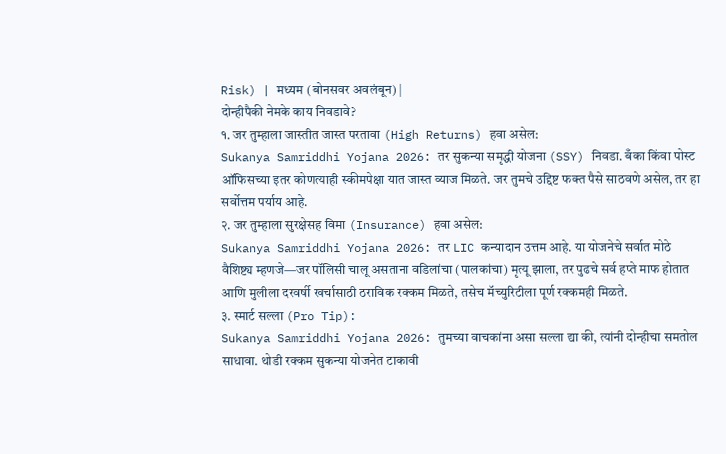Risk) | मध्यम (बोनसवर अवलंबून) |
दोन्हीपैकी नेमके काय निवडावे?
१. जर तुम्हाला जास्तीत जास्त परतावा (High Returns) हवा असेल:
Sukanya Samriddhi Yojana 2026: तर सुकन्या समृद्धी योजना (SSY) निवडा. बँका किंवा पोस्ट ऑफिसच्या इतर कोणत्याही स्कीमपेक्षा यात जास्त व्याज मिळते. जर तुमचे उद्दिष्ट फक्त पैसे साठवणे असेल, तर हा सर्वोत्तम पर्याय आहे.
२. जर तुम्हाला सुरक्षेसह विमा (Insurance) हवा असेल:
Sukanya Samriddhi Yojana 2026: तर LIC कन्यादान उत्तम आहे. या योजनेचे सर्वात मोठे वैशिष्ट्य म्हणजे—जर पॉलिसी चालू असताना वडिलांचा (पालकांचा) मृत्यू झाला, तर पुढचे सर्व हप्ते माफ होतात आणि मुलीला दरवर्षी खर्चासाठी ठराविक रक्कम मिळते, तसेच मॅच्युरिटीला पूर्ण रक्कमही मिळते.
३. स्मार्ट सल्ला (Pro Tip):
Sukanya Samriddhi Yojana 2026: तुमच्या वाचकांना असा सल्ला द्या की, त्यांनी दोन्हीचा समतोल साधावा. थोडी रक्कम सुकन्या योजनेत टाकावी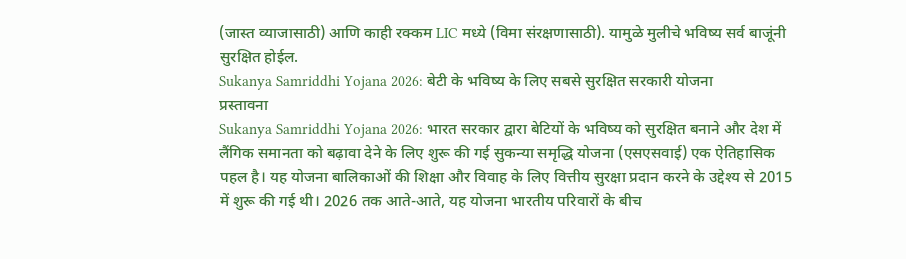(जास्त व्याजासाठी) आणि काही रक्कम LIC मध्ये (विमा संरक्षणासाठी). यामुळे मुलीचे भविष्य सर्व बाजूंनी सुरक्षित होईल.
Sukanya Samriddhi Yojana 2026: बेटी के भविष्य के लिए सबसे सुरक्षित सरकारी योजना
प्रस्तावना
Sukanya Samriddhi Yojana 2026: भारत सरकार द्वारा बेटियों के भविष्य को सुरक्षित बनाने और देश में लैंगिक समानता को बढ़ावा देने के लिए शुरू की गई सुकन्या समृद्धि योजना (एसएसवाई) एक ऐतिहासिक पहल है। यह योजना बालिकाओं की शिक्षा और विवाह के लिए वित्तीय सुरक्षा प्रदान करने के उद्देश्य से 2015 में शुरू की गई थी। 2026 तक आते-आते, यह योजना भारतीय परिवारों के बीच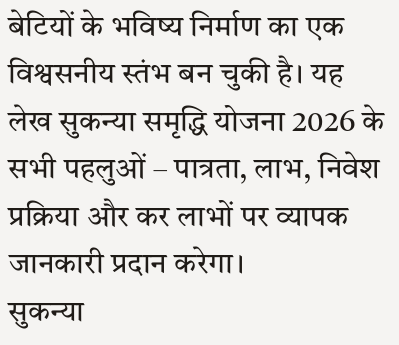बेटियों के भविष्य निर्माण का एक विश्वसनीय स्तंभ बन चुकी है। यह लेख सुकन्या समृद्धि योजना 2026 के सभी पहलुओं – पात्रता, लाभ, निवेश प्रक्रिया और कर लाभों पर व्यापक जानकारी प्रदान करेगा।
सुकन्या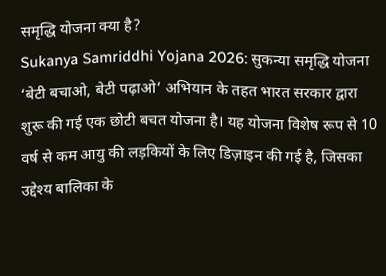समृद्धि योजना क्या है?
Sukanya Samriddhi Yojana 2026: सुकन्या समृद्धि योजना ‘बेटी बचाओ, बेटी पढ़ाओ’ अभियान के तहत भारत सरकार द्वारा शुरू की गई एक छोटी बचत योजना है। यह योजना विशेष रूप से 10 वर्ष से कम आयु की लड़कियों के लिए डिज़ाइन की गई है, जिसका उद्देश्य बालिका के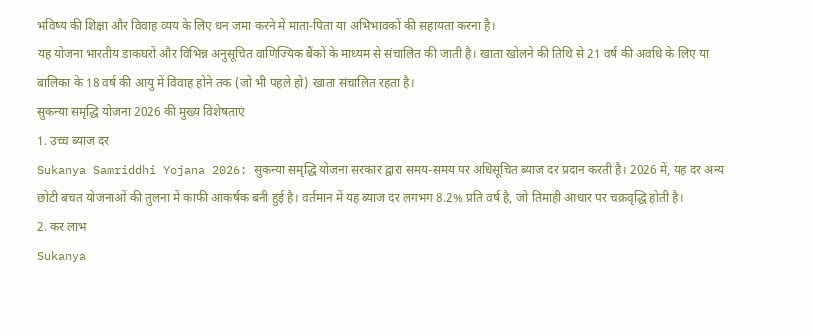भविष्य की शिक्षा और विवाह व्यय के लिए धन जमा करने में माता-पिता या अभिभावकों की सहायता करना है।
यह योजना भारतीय डाकघरों और विभिन्न अनुसूचित वाणिज्यिक बैंकों के माध्यम से संचालित की जाती है। खाता खोलने की तिथि से 21 वर्ष की अवधि के लिए या बालिका के 18 वर्ष की आयु में विवाह होने तक (जो भी पहले हो) खाता संचालित रहता है।
सुकन्या समृद्धि योजना 2026 की मुख्य विशेषताएं
1. उच्च ब्याज दर
Sukanya Samriddhi Yojana 2026: सुकन्या समृद्धि योजना सरकार द्वारा समय-समय पर अधिसूचित ब्याज दर प्रदान करती है। 2026 में, यह दर अन्य छोटी बचत योजनाओं की तुलना में काफी आकर्षक बनी हुई है। वर्तमान में यह ब्याज दर लगभग 8.2% प्रति वर्ष है, जो तिमाही आधार पर चक्रवृद्धि होती है।
2. कर लाभ
Sukanya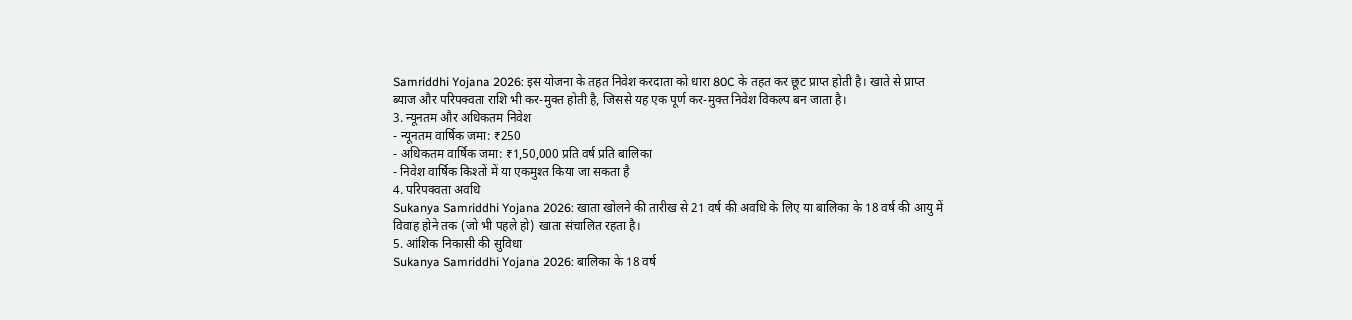Samriddhi Yojana 2026: इस योजना के तहत निवेश करदाता को धारा 80C के तहत कर छूट प्राप्त होती है। खाते से प्राप्त ब्याज और परिपक्वता राशि भी कर-मुक्त होती है, जिससे यह एक पूर्ण कर-मुक्त निवेश विकल्प बन जाता है।
3. न्यूनतम और अधिकतम निवेश
- न्यूनतम वार्षिक जमा: ₹250
- अधिकतम वार्षिक जमा: ₹1,50,000 प्रति वर्ष प्रति बालिका
- निवेश वार्षिक किश्तों में या एकमुश्त किया जा सकता है
4. परिपक्वता अवधि
Sukanya Samriddhi Yojana 2026: खाता खोलने की तारीख से 21 वर्ष की अवधि के लिए या बालिका के 18 वर्ष की आयु में विवाह होने तक (जो भी पहले हो) खाता संचालित रहता है।
5. आंशिक निकासी की सुविधा
Sukanya Samriddhi Yojana 2026: बालिका के 18 वर्ष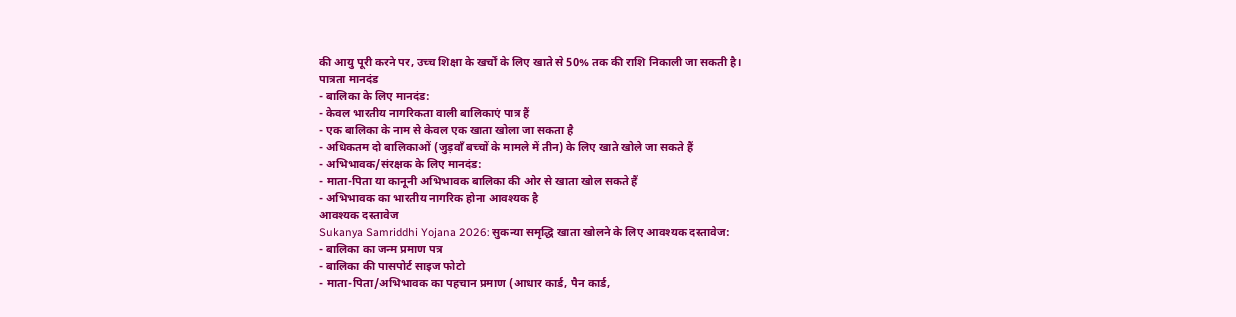की आयु पूरी करने पर, उच्च शिक्षा के खर्चों के लिए खाते से 50% तक की राशि निकाली जा सकती है।
पात्रता मानदंड
- बालिका के लिए मानदंड:
- केवल भारतीय नागरिकता वाली बालिकाएं पात्र हैं
- एक बालिका के नाम से केवल एक खाता खोला जा सकता है
- अधिकतम दो बालिकाओं (जुड़वाँ बच्चों के मामले में तीन) के लिए खाते खोले जा सकते हैं
- अभिभावक/संरक्षक के लिए मानदंड:
- माता-पिता या कानूनी अभिभावक बालिका की ओर से खाता खोल सकते हैं
- अभिभावक का भारतीय नागरिक होना आवश्यक है
आवश्यक दस्तावेज
Sukanya Samriddhi Yojana 2026: सुकन्या समृद्धि खाता खोलने के लिए आवश्यक दस्तावेज:
- बालिका का जन्म प्रमाण पत्र
- बालिका की पासपोर्ट साइज फोटो
- माता-पिता/अभिभावक का पहचान प्रमाण (आधार कार्ड, पैन कार्ड,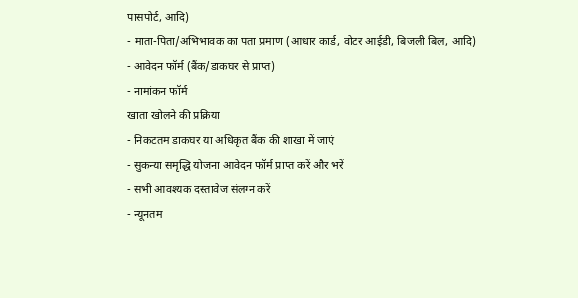पासपोर्ट, आदि)
- माता-पिता/अभिभावक का पता प्रमाण (आधार कार्ड, वोटर आईडी, बिजली बिल, आदि)
- आवेदन फॉर्म (बैंक/डाकघर से प्राप्त)
- नामांकन फॉर्म
खाता खोलने की प्रक्रिया
- निकटतम डाकघर या अधिकृत बैंक की शाखा में जाएं
- सुकन्या समृद्धि योजना आवेदन फॉर्म प्राप्त करें और भरें
- सभी आवश्यक दस्तावेज संलग्न करें
- न्यूनतम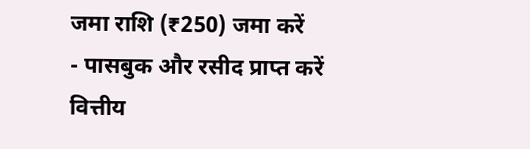जमा राशि (₹250) जमा करें
- पासबुक और रसीद प्राप्त करें
वित्तीय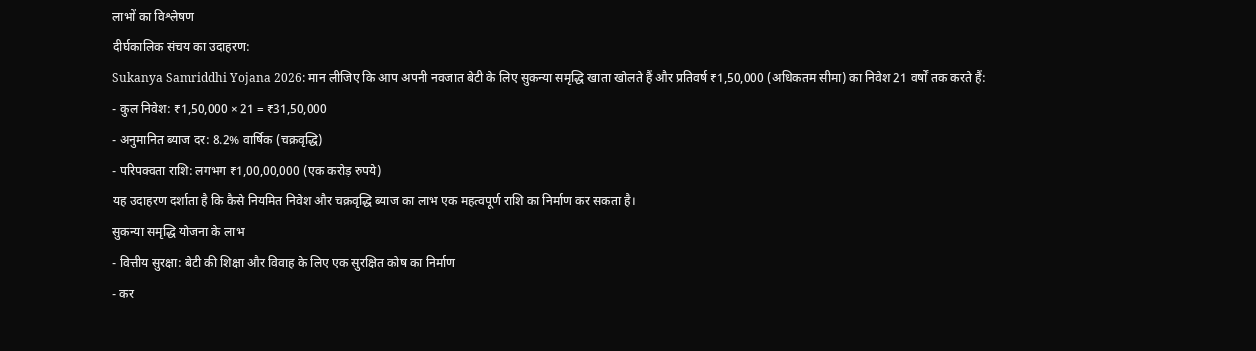लाभों का विश्लेषण
दीर्घकालिक संचय का उदाहरण:
Sukanya Samriddhi Yojana 2026: मान लीजिए कि आप अपनी नवजात बेटी के लिए सुकन्या समृद्धि खाता खोलते हैं और प्रतिवर्ष ₹1,50,000 (अधिकतम सीमा) का निवेश 21 वर्षों तक करते हैं:
- कुल निवेश: ₹1,50,000 × 21 = ₹31,50,000
- अनुमानित ब्याज दर: 8.2% वार्षिक (चक्रवृद्धि)
- परिपक्वता राशि: लगभग ₹1,00,00,000 (एक करोड़ रुपये)
यह उदाहरण दर्शाता है कि कैसे नियमित निवेश और चक्रवृद्धि ब्याज का लाभ एक महत्वपूर्ण राशि का निर्माण कर सकता है।
सुकन्या समृद्धि योजना के लाभ
- वित्तीय सुरक्षा: बेटी की शिक्षा और विवाह के लिए एक सुरक्षित कोष का निर्माण
- कर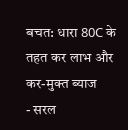बचत: धारा 80C के तहत कर लाभ और कर-मुक्त ब्याज
- सरल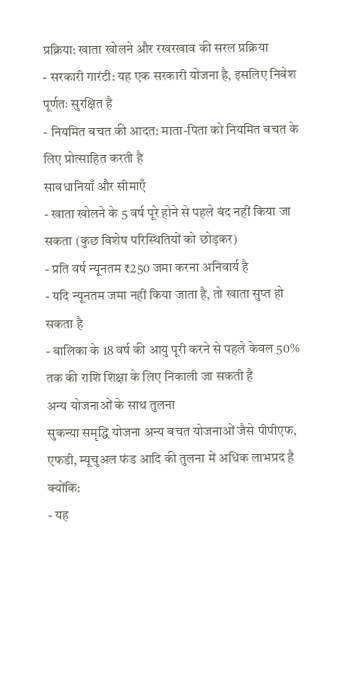प्रक्रिया: खाता खोलने और रखरखाव की सरल प्रक्रिया
- सरकारी गारंटी: यह एक सरकारी योजना है, इसलिए निवेश पूर्णतः सुरक्षित है
- नियमित बचत की आदत: माता-पिता को नियमित बचत के लिए प्रोत्साहित करती है
सावधानियाँ और सीमाएँ
- खाता खोलने के 5 वर्ष पूरे होने से पहले बंद नहीं किया जा सकता (कुछ विशेष परिस्थितियों को छोड़कर)
- प्रति वर्ष न्यूनतम ₹250 जमा करना अनिवार्य है
- यदि न्यूनतम जमा नहीं किया जाता है, तो खाता सुप्त हो सकता है
- बालिका के 18 वर्ष की आयु पूरी करने से पहले केवल 50% तक की राशि शिक्षा के लिए निकाली जा सकती है
अन्य योजनाओं के साथ तुलना
सुकन्या समृद्धि योजना अन्य बचत योजनाओं जैसे पीपीएफ, एफडी, म्यूचुअल फंड आदि की तुलना में अधिक लाभप्रद है क्योंकि:
- यह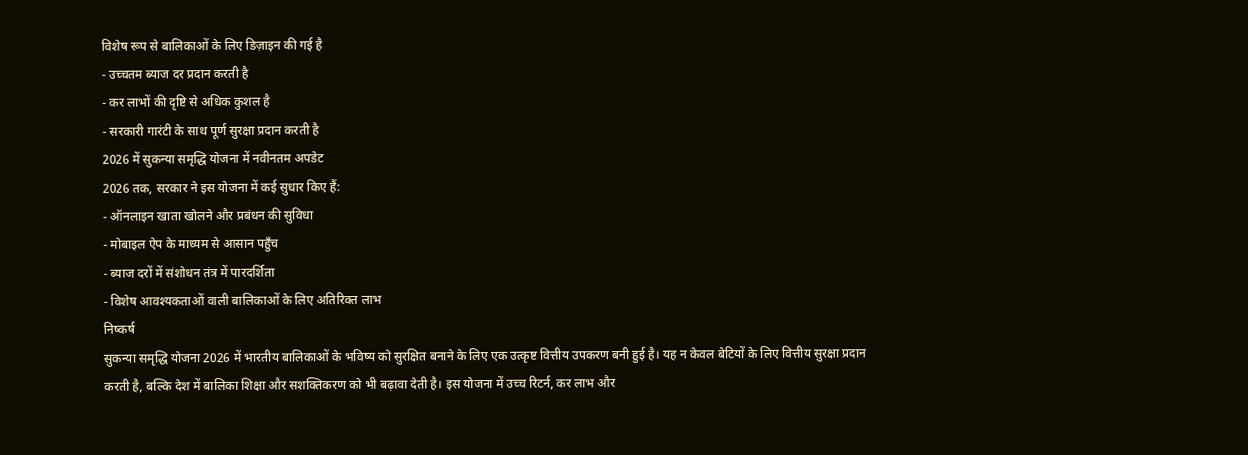विशेष रूप से बालिकाओं के लिए डिज़ाइन की गई है
- उच्चतम ब्याज दर प्रदान करती है
- कर लाभों की दृष्टि से अधिक कुशल है
- सरकारी गारंटी के साथ पूर्ण सुरक्षा प्रदान करती है
2026 में सुकन्या समृद्धि योजना में नवीनतम अपडेट
2026 तक, सरकार ने इस योजना में कई सुधार किए हैं:
- ऑनलाइन खाता खोलने और प्रबंधन की सुविधा
- मोबाइल ऐप के माध्यम से आसान पहुँच
- ब्याज दरों में संशोधन तंत्र में पारदर्शिता
- विशेष आवश्यकताओं वाली बालिकाओं के लिए अतिरिक्त लाभ
निष्कर्ष
सुकन्या समृद्धि योजना 2026 में भारतीय बालिकाओं के भविष्य को सुरक्षित बनाने के लिए एक उत्कृष्ट वित्तीय उपकरण बनी हुई है। यह न केवल बेटियों के लिए वित्तीय सुरक्षा प्रदान करती है, बल्कि देश में बालिका शिक्षा और सशक्तिकरण को भी बढ़ावा देती है। इस योजना में उच्च रिटर्न, कर लाभ और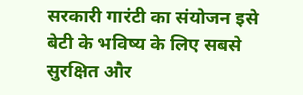सरकारी गारंटी का संयोजन इसे बेटी के भविष्य के लिए सबसे सुरक्षित और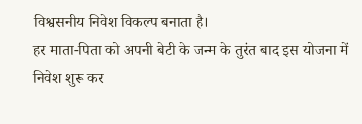विश्वसनीय निवेश विकल्प बनाता है।
हर माता-पिता को अपनी बेटी के जन्म के तुरंत बाद इस योजना में निवेश शुरू कर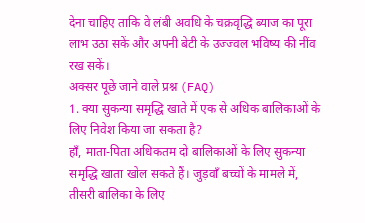देना चाहिए ताकि वे लंबी अवधि के चक्रवृद्धि ब्याज का पूरा लाभ उठा सकें और अपनी बेटी के उज्ज्वल भविष्य की नींव रख सकें।
अक्सर पूछे जाने वाले प्रश्न (FAQ)
1. क्या सुकन्या समृद्धि खाते में एक से अधिक बालिकाओं के लिए निवेश किया जा सकता है?
हाँ, माता-पिता अधिकतम दो बालिकाओं के लिए सुकन्या समृद्धि खाता खोल सकते हैं। जुड़वाँ बच्चों के मामले में, तीसरी बालिका के लिए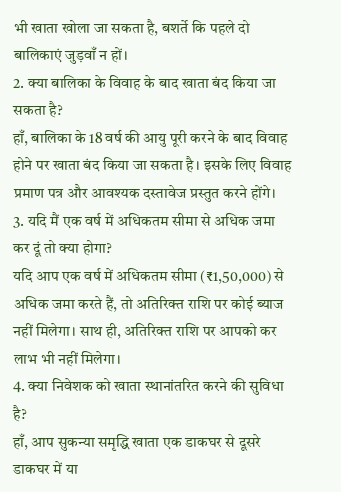भी खाता खोला जा सकता है, बशर्ते कि पहले दो बालिकाएं जुड़वाँ न हों।
2. क्या बालिका के विवाह के बाद खाता बंद किया जा सकता है?
हाँ, बालिका के 18 वर्ष की आयु पूरी करने के बाद विवाह होने पर खाता बंद किया जा सकता है। इसके लिए विवाह प्रमाण पत्र और आवश्यक दस्तावेज प्रस्तुत करने होंगे।
3. यदि मैं एक वर्ष में अधिकतम सीमा से अधिक जमा कर दूं तो क्या होगा?
यदि आप एक वर्ष में अधिकतम सीमा (₹1,50,000) से अधिक जमा करते हैं, तो अतिरिक्त राशि पर कोई ब्याज नहीं मिलेगा। साथ ही, अतिरिक्त राशि पर आपको कर लाभ भी नहीं मिलेगा।
4. क्या निवेशक को खाता स्थानांतरित करने की सुविधा है?
हाँ, आप सुकन्या समृद्धि खाता एक डाकघर से दूसरे डाकघर में या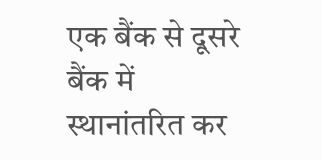एक बैंक से दूसरे बैंक में स्थानांतरित कर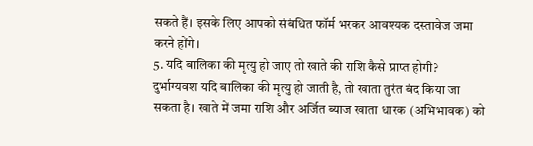सकते हैं। इसके लिए आपको संबंधित फॉर्म भरकर आवश्यक दस्तावेज जमा करने होंगे।
5. यदि बालिका की मृत्यु हो जाए तो खाते की राशि कैसे प्राप्त होगी?
दुर्भाग्यवश यदि बालिका की मृत्यु हो जाती है, तो खाता तुरंत बंद किया जा सकता है। खाते में जमा राशि और अर्जित ब्याज खाता धारक (अभिभावक) को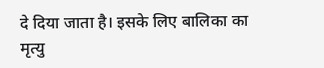दे दिया जाता है। इसके लिए बालिका का मृत्यु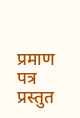प्रमाण पत्र प्रस्तुत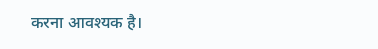करना आवश्यक है।